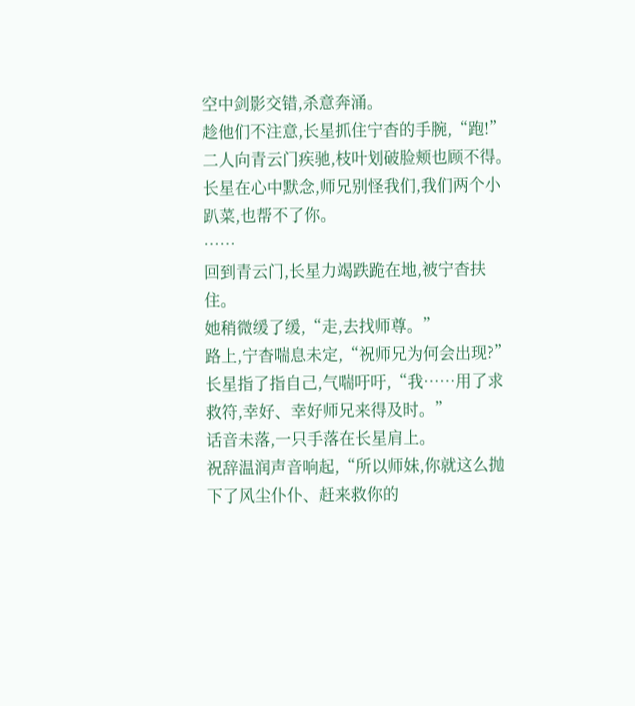空中剑影交错,杀意奔涌。
趁他们不注意,长星抓住宁杳的手腕,“跑!”
二人向青云门疾驰,枝叶划破脸颊也顾不得。
长星在心中默念,师兄别怪我们,我们两个小趴菜,也帮不了你。
……
回到青云门,长星力竭跌跪在地,被宁杳扶住。
她稍微缓了缓,“走,去找师尊。”
路上,宁杳喘息未定,“祝师兄为何会出现?”
长星指了指自己,气喘吁吁,“我……用了求救符,幸好、幸好师兄来得及时。”
话音未落,一只手落在长星肩上。
祝辞温润声音响起,“所以师妹,你就这么抛下了风尘仆仆、赶来救你的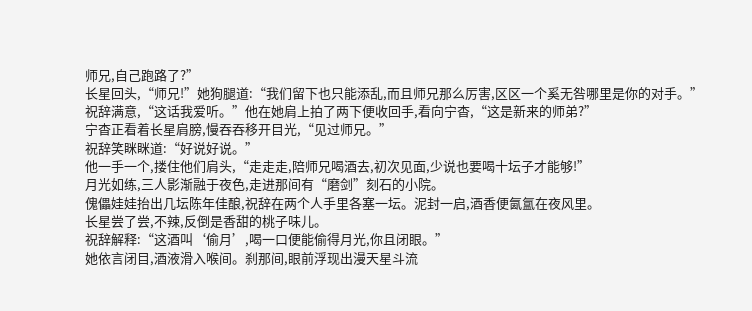师兄,自己跑路了?”
长星回头,“师兄!”她狗腿道:“我们留下也只能添乱,而且师兄那么厉害,区区一个奚无咎哪里是你的对手。”
祝辞满意,“这话我爱听。”他在她肩上拍了两下便收回手,看向宁杳,“这是新来的师弟?”
宁杳正看着长星肩膀,慢吞吞移开目光,“见过师兄。”
祝辞笑眯眯道:“好说好说。”
他一手一个,搂住他们肩头,“走走走,陪师兄喝酒去,初次见面,少说也要喝十坛子才能够!”
月光如练,三人影渐融于夜色,走进那间有“磨剑”刻石的小院。
傀儡娃娃抬出几坛陈年佳酿,祝辞在两个人手里各塞一坛。泥封一启,酒香便氤氲在夜风里。
长星尝了尝,不辣,反倒是香甜的桃子味儿。
祝辞解释:“这酒叫‘偷月’,喝一口便能偷得月光,你且闭眼。”
她依言闭目,酒液滑入喉间。刹那间,眼前浮现出漫天星斗流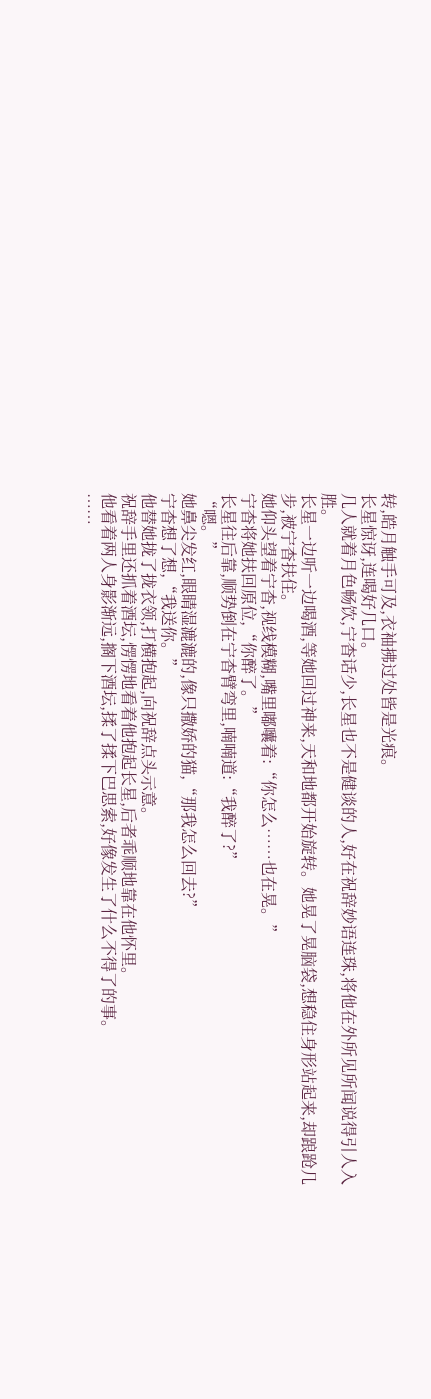转,皓月触手可及,衣袖拂过处皆是光痕。
长星惊讶,连喝好几口。
几人就着月色畅饮,宁杳话少,长星也不是健谈的人,好在祝辞妙语连珠,将他在外所见所闻说得引人入胜。
长星一边听一边喝酒,等她回过神来,天和地都开始旋转。她晃了晃脑袋,想稳住身形站起来,却踉跄几步,被宁杳扶住。
她仰头望着宁杳,视线模糊,嘴里嘟囔着:“你怎么……也在晃。”
宁杳将她扶回原位,“你醉了。”
长星往后靠,顺势倒在宁杳臂弯里,喃喃道:“我醉了?”
“嗯。”
她鼻尖发红,眼睛湿漉漉的,像只撒娇的猫,“那我怎么回去?”
宁杳想了想,“我送你。”
他替她拢了拢衣领,打横抱起,向祝辞点头示意。
祝辞手里还抓着酒坛,愣愣地看着他抱起长星,后者乖顺地靠在他怀里。
他看着两人身影渐远,搁下酒坛,揉了揉下巴思索,好像发生了什么不得了的事。
……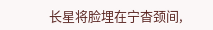长星将脸埋在宁杳颈间,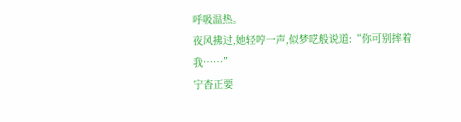呼吸温热。
夜风拂过,她轻哼一声,似梦呓般说道:“你可别摔着我……”
宁杳正要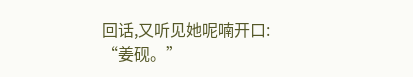回话,又听见她呢喃开口:
“姜砚。”